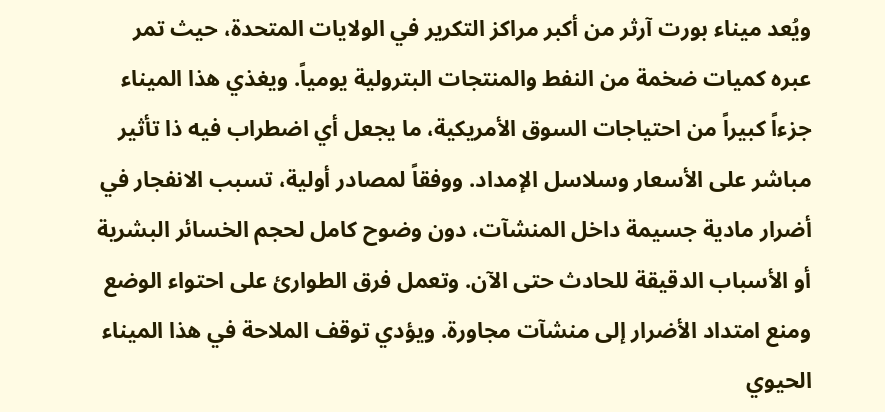ويُعد ميناء بورت آرثر من أكبر مراكز التكرير في الولايات المتحدة، حيث تمر عبره كميات ضخمة من النفط والمنتجات البترولية يومياً. ويغذي هذا الميناء جزءاً كبيراً من احتياجات السوق الأمريكية، ما يجعل أي اضطراب فيه ذا تأثير مباشر على الأسعار وسلاسل الإمداد. ووفقاً لمصادر أولية، تسبب الانفجار في أضرار مادية جسيمة داخل المنشآت، دون وضوح كامل لحجم الخسائر البشرية أو الأسباب الدقيقة للحادث حتى الآن. وتعمل فرق الطوارئ على احتواء الوضع ومنع امتداد الأضرار إلى منشآت مجاورة. ويؤدي توقف الملاحة في هذا الميناء الحيوي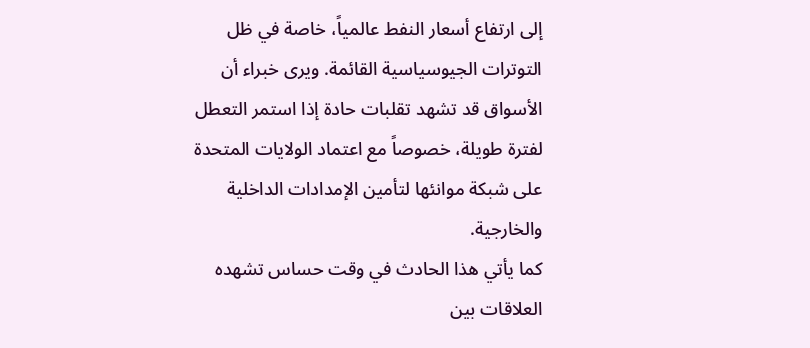إلى ارتفاع أسعار النفط عالمياً، خاصة في ظل التوترات الجيوسياسية القائمة. ويرى خبراء أن الأسواق قد تشهد تقلبات حادة إذا استمر التعطل لفترة طويلة، خصوصاً مع اعتماد الولايات المتحدة على شبكة موانئها لتأمين الإمدادات الداخلية والخارجية.
كما يأتي هذا الحادث في وقت حساس تشهده العلاقات بين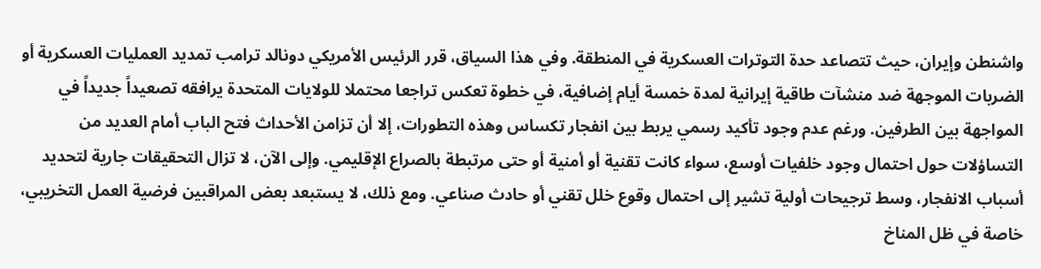واشنطن وإيران، حيث تتصاعد حدة التوترات العسكرية في المنطقة. وفي هذا السياق، قرر الرئيس الأمريكي دونالد ترامب تمديد العمليات العسكرية أو الضربات الموجهة ضد منشآت طاقية إيرانية لمدة خمسة أيام إضافية، في خطوة تعكس تراجعا محتملا للولايات المتحدة يرافقه تصعيداً جديداً في المواجهة بين الطرفين. ورغم عدم وجود تأكيد رسمي يربط بين انفجار تكساس وهذه التطورات، إلا أن تزامن الأحداث فتح الباب أمام العديد من التساؤلات حول احتمال وجود خلفيات أوسع، سواء كانت تقنية أو أمنية أو حتى مرتبطة بالصراع الإقليمي. وإلى الآن، لا تزال التحقيقات جارية لتحديد أسباب الانفجار، وسط ترجيحات أولية تشير إلى احتمال وقوع خلل تقني أو حادث صناعي. ومع ذلك، لا يستبعد بعض المراقبين فرضية العمل التخريبي، خاصة في ظل المناخ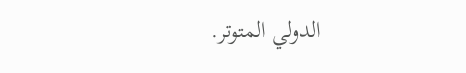الدولي المتوتر.